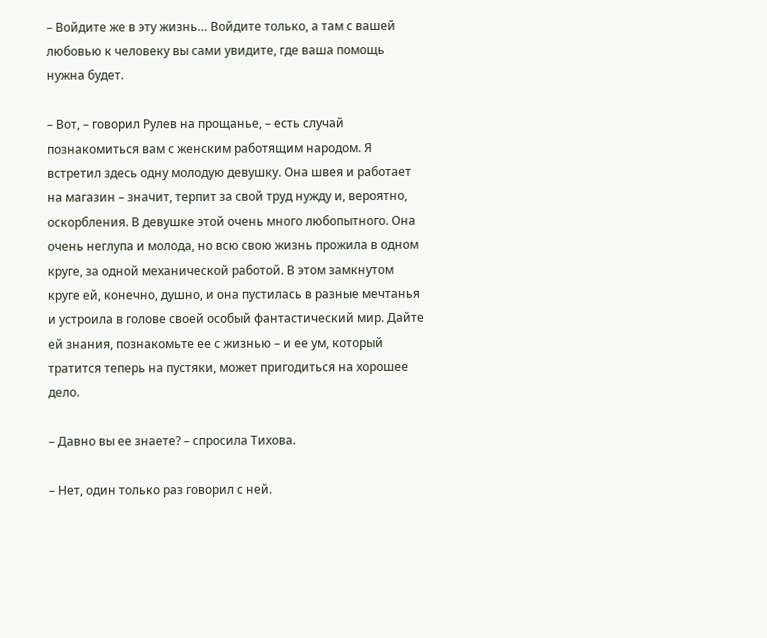– Войдите же в эту жизнь… Войдите только, а там с вашей любовью к человеку вы сами увидите, где ваша помощь нужна будет.

– Вот, – говорил Рулев на прощанье, – есть случай познакомиться вам с женским работящим народом. Я встретил здесь одну молодую девушку. Она швея и работает на магазин – значит, терпит за свой труд нужду и, вероятно, оскорбления. В девушке этой очень много любопытного. Она очень неглупа и молода, но всю свою жизнь прожила в одном круге, за одной механической работой. В этом замкнутом круге ей, конечно, душно, и она пустилась в разные мечтанья и устроила в голове своей особый фантастический мир. Дайте ей знания, познакомьте ее с жизнью – и ее ум, который тратится теперь на пустяки, может пригодиться на хорошее дело.

– Давно вы ее знаете? – спросила Тихова.

– Нет, один только раз говорил с ней.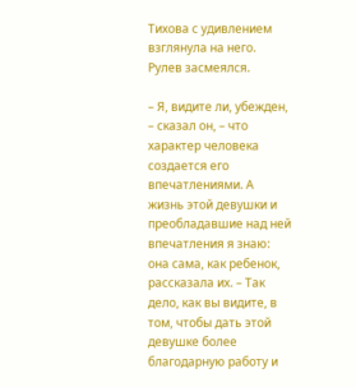Тихова с удивлением взглянула на него. Рулев засмеялся.

– Я, видите ли, убежден, – сказал он, – что характер человека создается его впечатлениями. А жизнь этой девушки и преобладавшие над ней впечатления я знаю: она сама, как ребенок, рассказала их. – Так дело, как вы видите, в том, чтобы дать этой девушке более благодарную работу и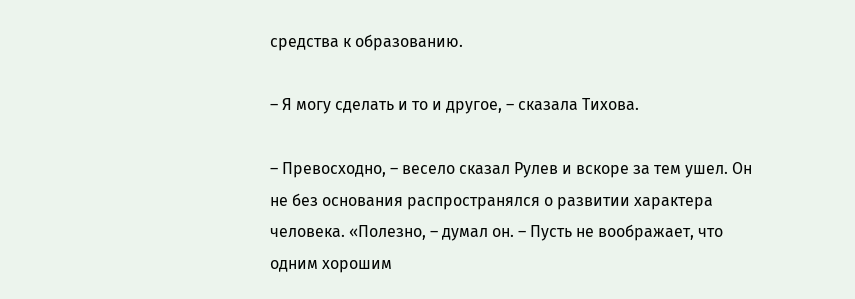средства к образованию.

– Я могу сделать и то и другое, – сказала Тихова.

– Превосходно, – весело сказал Рулев и вскоре за тем ушел. Он не без основания распространялся о развитии характера человека. «Полезно, – думал он. – Пусть не воображает, что одним хорошим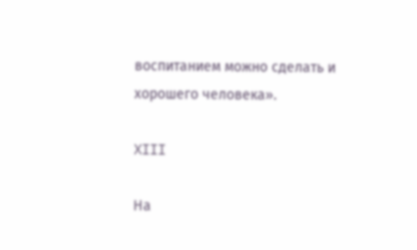воспитанием можно сделать и хорошего человека».

XIII

На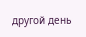другой день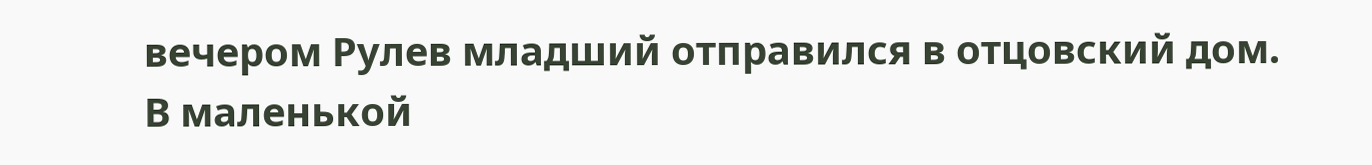вечером Рулев младший отправился в отцовский дом. В маленькой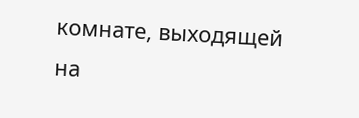комнате, выходящей на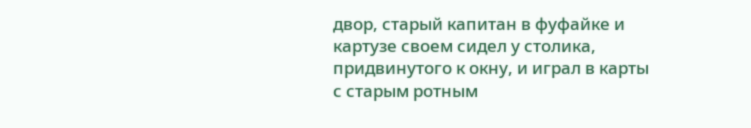двор, старый капитан в фуфайке и картузе своем сидел у столика, придвинутого к окну, и играл в карты с старым ротным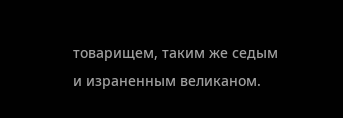товарищем, таким же седым и израненным великаном.